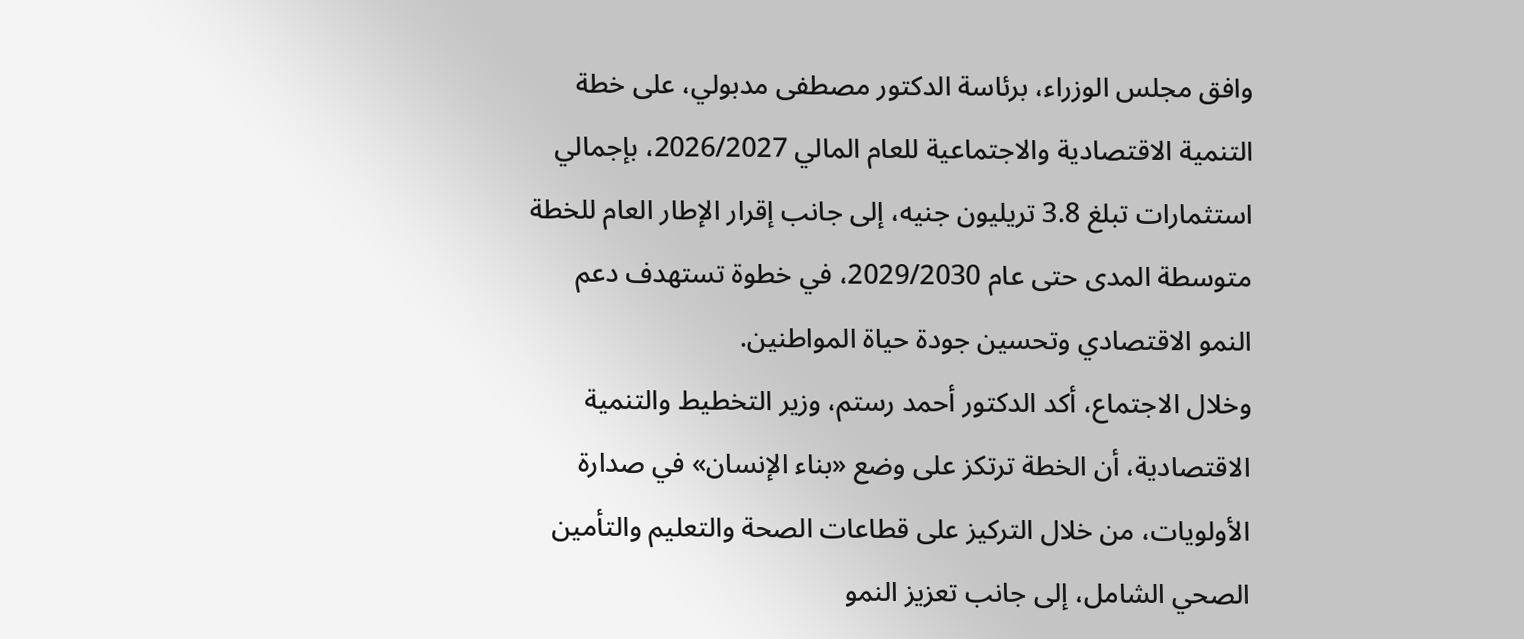وافق مجلس الوزراء، برئاسة الدكتور مصطفى مدبولي، على خطة التنمية الاقتصادية والاجتماعية للعام المالي 2026/2027، بإجمالي استثمارات تبلغ 3.8 تريليون جنيه، إلى جانب إقرار الإطار العام للخطة متوسطة المدى حتى عام 2029/2030، في خطوة تستهدف دعم النمو الاقتصادي وتحسين جودة حياة المواطنين.
وخلال الاجتماع، أكد الدكتور أحمد رستم، وزير التخطيط والتنمية الاقتصادية، أن الخطة ترتكز على وضع «بناء الإنسان» في صدارة الأولويات، من خلال التركيز على قطاعات الصحة والتعليم والتأمين الصحي الشامل، إلى جانب تعزيز النمو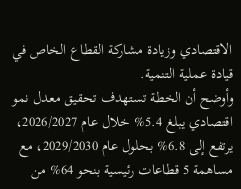الاقتصادي وزيادة مشاركة القطاع الخاص في قيادة عملية التنمية.
وأوضح أن الخطة تستهدف تحقيق معدل نمو اقتصادي يبلغ 5.4% خلال عام 2026/2027، يرتفع إلى 6.8% بحلول عام 2029/2030، مع مساهمة 5 قطاعات رئيسية بنحو 64% من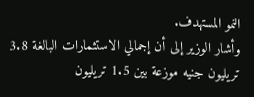النمو المستهدف.
وأشار الوزير إلى أن إجمالي الاستثمارات البالغة 3.8 تريليون جنيه موزعة بين 1.5 تريليون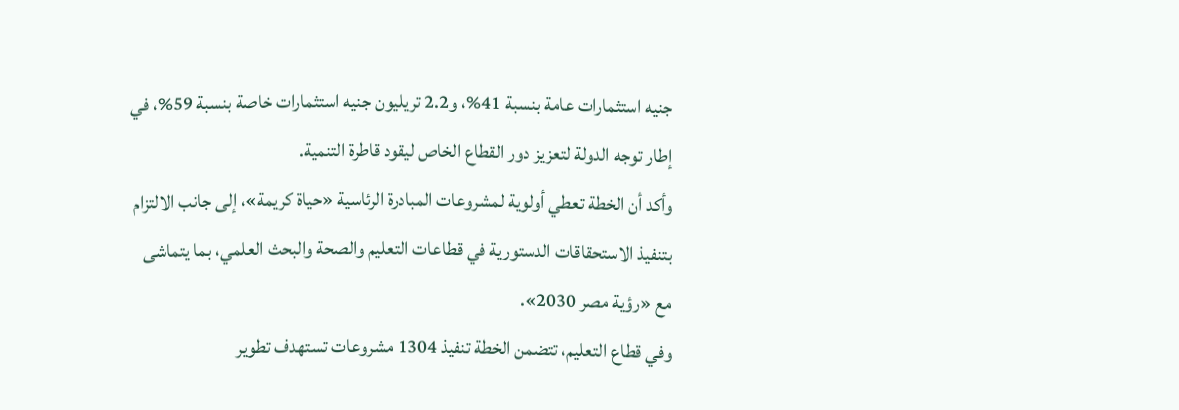جنيه استثمارات عامة بنسبة 41%، و2.2 تريليون جنيه استثمارات خاصة بنسبة 59%، في إطار توجه الدولة لتعزيز دور القطاع الخاص ليقود قاطرة التنمية.
وأكد أن الخطة تعطي أولوية لمشروعات المبادرة الرئاسية «حياة كريمة»، إلى جانب الالتزام بتنفيذ الاستحقاقات الدستورية في قطاعات التعليم والصحة والبحث العلمي، بما يتماشى مع «رؤية مصر 2030».
وفي قطاع التعليم، تتضمن الخطة تنفيذ 1304 مشروعات تستهدف تطوير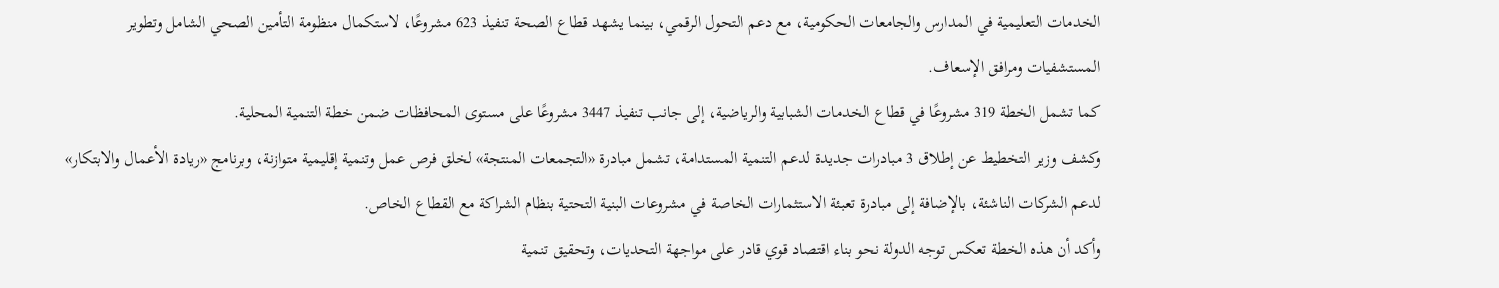الخدمات التعليمية في المدارس والجامعات الحكومية، مع دعم التحول الرقمي، بينما يشهد قطاع الصحة تنفيذ 623 مشروعًا، لاستكمال منظومة التأمين الصحي الشامل وتطوير المستشفيات ومرافق الإسعاف.
كما تشمل الخطة 319 مشروعًا في قطاع الخدمات الشبابية والرياضية، إلى جانب تنفيذ 3447 مشروعًا على مستوى المحافظات ضمن خطة التنمية المحلية.
وكشف وزير التخطيط عن إطلاق 3 مبادرات جديدة لدعم التنمية المستدامة، تشمل مبادرة «التجمعات المنتجة» لخلق فرص عمل وتنمية إقليمية متوازنة، وبرنامج «ريادة الأعمال والابتكار» لدعم الشركات الناشئة، بالإضافة إلى مبادرة تعبئة الاستثمارات الخاصة في مشروعات البنية التحتية بنظام الشراكة مع القطاع الخاص.
وأكد أن هذه الخطة تعكس توجه الدولة نحو بناء اقتصاد قوي قادر على مواجهة التحديات، وتحقيق تنمية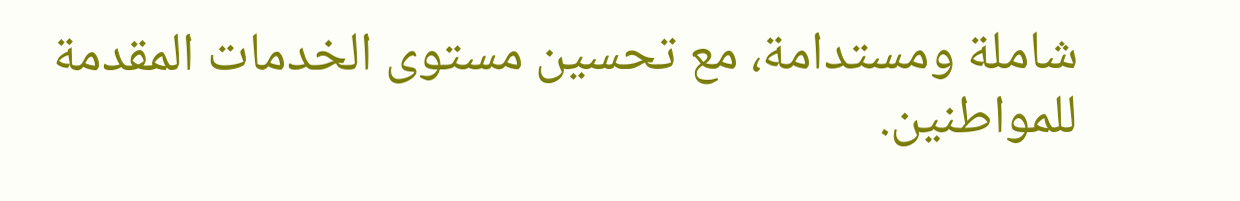شاملة ومستدامة، مع تحسين مستوى الخدمات المقدمة للمواطنين.